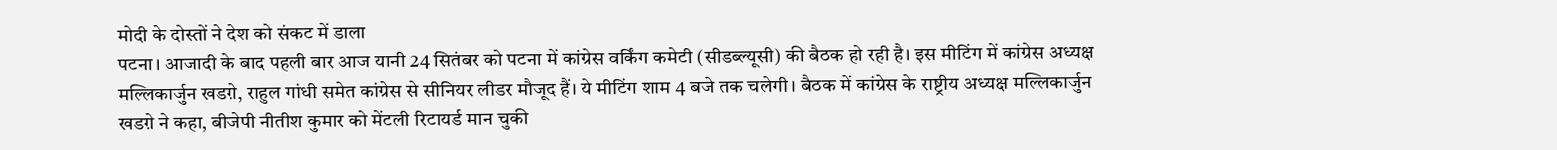मोदी के दोस्तों ने देश को संकट में डाला
पटना। आजादी के बाद पहली बार आज यानी 24 सितंबर को पटना में कांग्रेस वर्किंग कमेटी (सीडब्ल्यूसी) की बैठक हो रही है। इस मीटिंग में कांग्रेस अध्यक्ष मल्लिकार्जुन खडग़े, राहुल गांधी समेत कांग्रेस से सीनियर लीडर मौजूद हैं। ये मीटिंग शाम 4 बजे तक चलेगी। बैठक में कांग्रेस के राष्ट्रीय अध्यक्ष मल्लिकार्जुन खडग़े ने कहा, बीजेपी नीतीश कुमार को मेंटली रिटायर्ड मान चुकी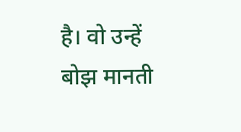है। वो उन्हें बोझ मानती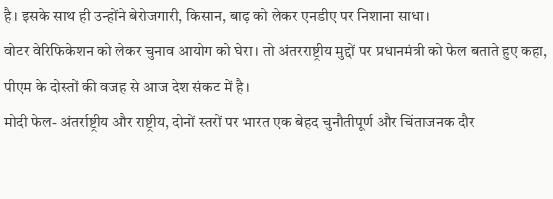है। इसके साथ ही उन्होंने बेरोजगारी, किसान, बाढ़ को लेकर एनडीए पर निशाना साधा।
वोटर वेरिफिकेशन को लेकर चुनाव आयोग को घेरा। तो अंतरराष्ट्रीय मुद्दों पर प्रधानमंत्री को फेल बताते हुए कहा, पीएम के दोस्तों की वजह से आज देश संकट में है।
मोदी फेल- अंतर्राष्ट्रीय और राष्ट्रीय, दोनों स्तरों पर भारत एक बेहद चुनौतीपूर्ण और चिंताजनक दौर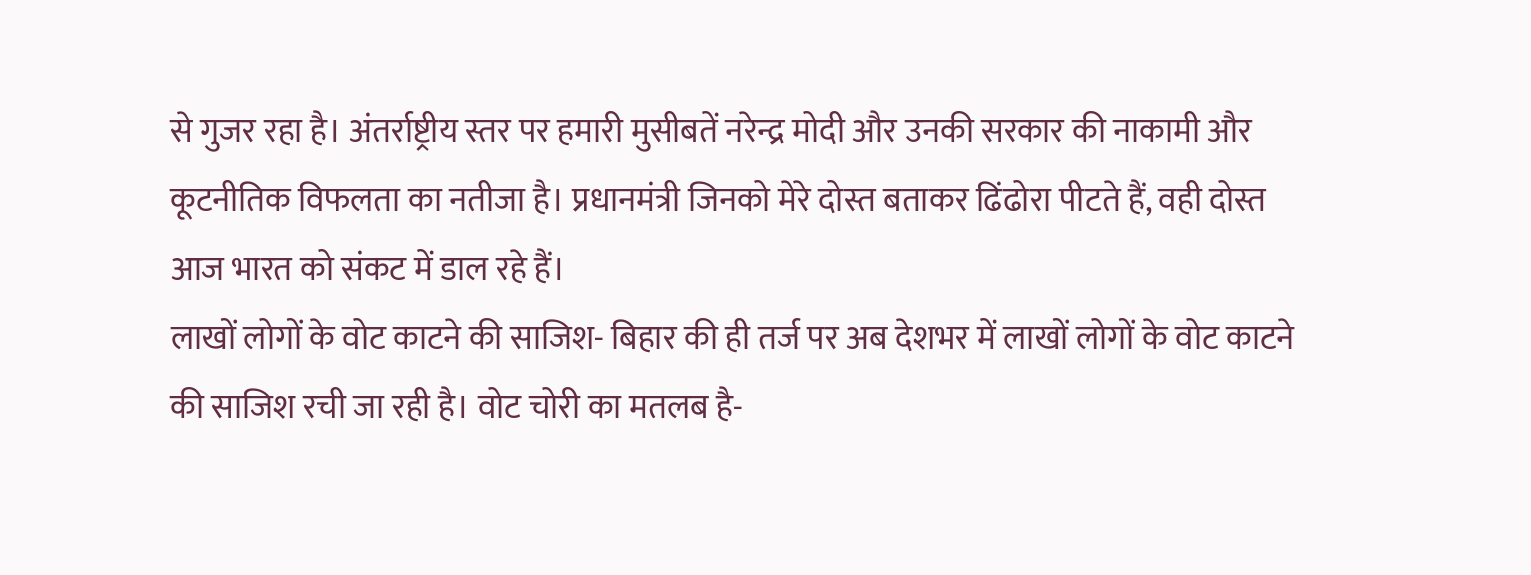से गुजर रहा है। अंतर्राष्ट्रीय स्तर पर हमारी मुसीबतें नरेन्द्र मोदी और उनकी सरकार की नाकामी और कूटनीतिक विफलता का नतीजा है। प्रधानमंत्री जिनको मेरे दोस्त बताकर ढिंढोरा पीटते हैं, वही दोस्त आज भारत को संकट में डाल रहे हैं।
लाखों लोगों के वोट काटने की साजिश- बिहार की ही तर्ज पर अब देशभर में लाखों लोगों के वोट काटने की साजिश रची जा रही है। वोट चोरी का मतलब है-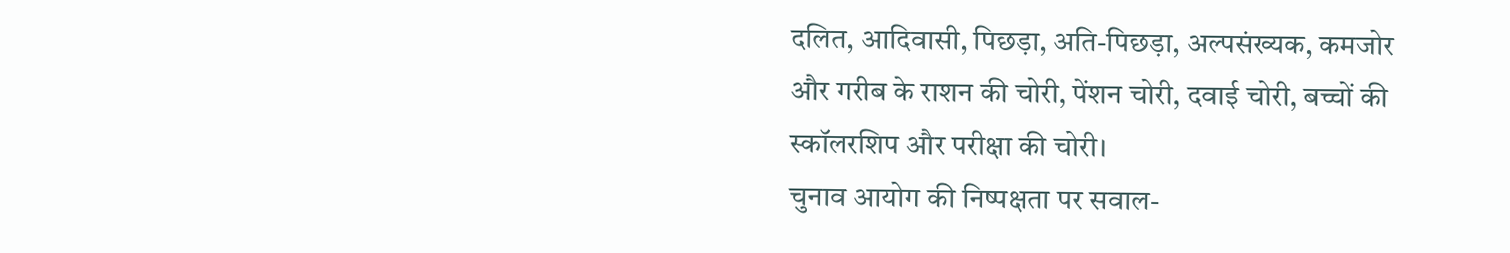दलित, आदिवासी, पिछड़ा, अति-पिछड़ा, अल्पसंख्यक, कमजोर और गरीब के राशन की चोरी, पेंशन चोरी, दवाई चोरी, बच्चों की स्कॉलरशिप और परीक्षा की चोरी।
चुनाव आयोग की निष्पक्षता पर सवाल-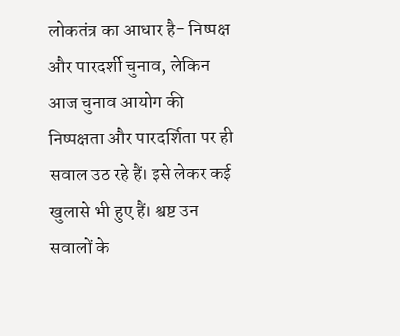लोकतंत्र का आधार है- निष्पक्ष और पारदर्शी चुनाव, लेकिन आज चुनाव आयोग की निष्पक्षता और पारदर्शिता पर ही सवाल उठ रहे हैं। इसे लेकर कई खुलासे भी हुए हैं। श्वष्ट उन सवालों के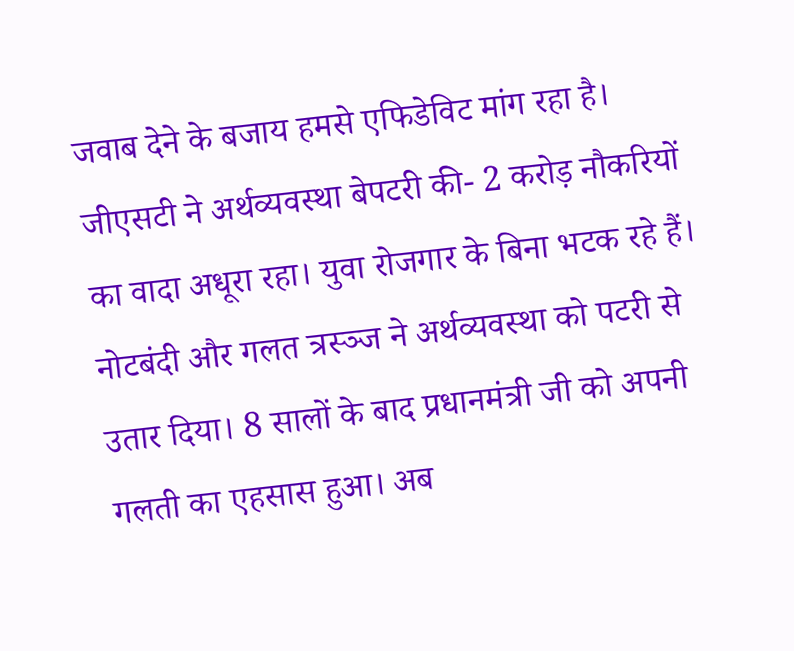जवाब देने के बजाय हमसे एफिडेविट मांग रहा है।
जीएसटी ने अर्थव्यवस्था बेपटरी की- 2 करोड़ नौकरियों का वादा अधूरा रहा। युवा रोजगार के बिना भटक रहे हैं। नोटबंदी और गलत त्रस्ञ्ज ने अर्थव्यवस्था को पटरी से उतार दिया। 8 सालों के बाद प्रधानमंत्री जी को अपनी गलती का एहसास हुआ। अब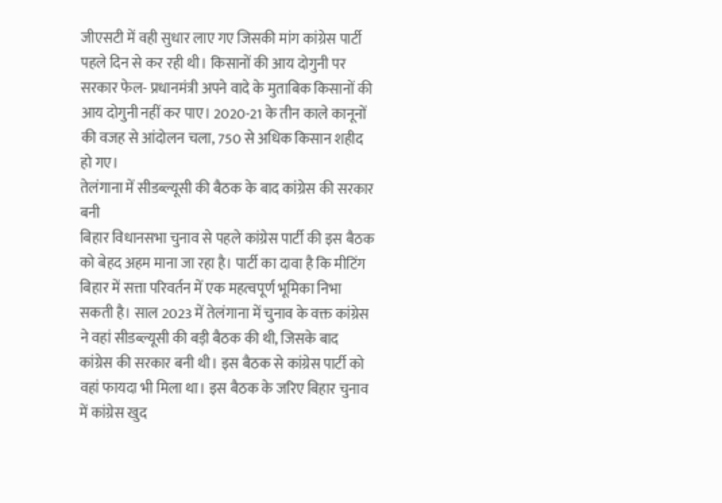जीएसटी में वही सुधार लाए गए जिसकी मांग कांग्रेस पार्टी पहले दिन से कर रही थी। किसानों की आय दोगुनी पर सरकार फेल- प्रधानमंत्री अपने वादे के मुताबिक किसानों की आय दोगुनी नहीं कर पाए। 2020-21 के तीन काले कानूनों की वजह से आंदोलन चला, 750 से अधिक किसान शहीद हो गए।
तेलंगाना में सीडब्ल्यूसी की बैठक के बाद कांग्रेस की सरकार बनी
बिहार विधानसभा चुनाव से पहले कांग्रेस पार्टी की इस बैठक को बेहद अहम माना जा रहा है। पार्टी का दावा है कि मीटिंग बिहार में सत्ता परिवर्तन में एक महत्वपूर्ण भूमिका निभा सकती है। साल 2023 में तेलंगाना में चुनाव के वक्त कांग्रेस ने वहां सीडब्ल्यूसी की बड़ी बैठक की थी, जिसके बाद कांग्रेस की सरकार बनी थी। इस बैठक से कांग्रेस पार्टी को वहां फायदा भी मिला था। इस बैठक के जरिए बिहार चुनाव में कांग्रेस खुद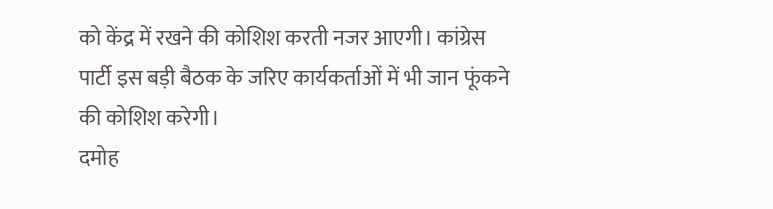को केंद्र में रखने की कोशिश करती नजर आएगी। कांग्रेस पार्टी इस बड़ी बैठक के जरिए कार्यकर्ताओं में भी जान फूंकने की कोशिश करेगी।
दमोह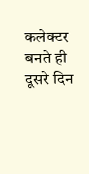कलेक्टर बनते ही दूसरे दिन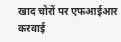खाद चोरों पर एफआईआर करवाई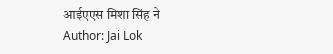आईएएस मिशा सिंह ने
Author: Jai Lok